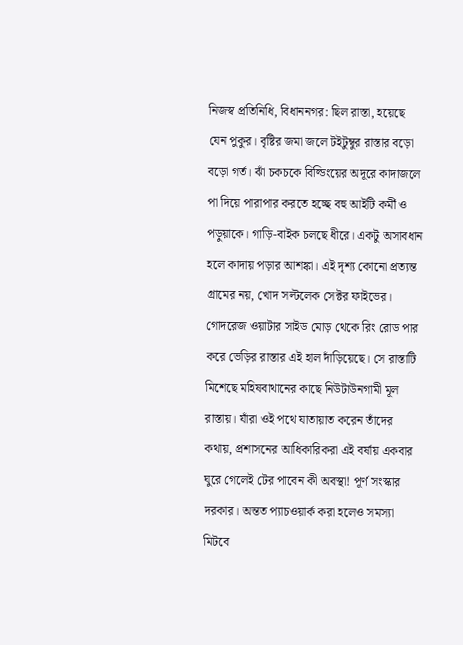নিজস্ব প্রতিনিধি, বিধাননগর: ছিল রাস্তা, হয়েছে যেন পুকুর। বৃষ্টির জমা জলে টইটুম্বুর রাস্তার বড়ো বড়ো গর্ত। ঝাঁ চকচকে বিল্ডিংয়ের অদূরে কাদাজলে পা দিয়ে পারাপার করতে হচ্ছে বহু আইটি কর্মী ও পড়ুয়াকে। গাড়ি-বাইক চলছে ধীরে। একটু অসাবধান হলে কাদায় পড়ার আশঙ্কা। এই দৃশ্য কোনো প্রত্যন্ত গ্রামের নয়, খোদ সল্টলেক সেক্টর ফাইভের। গোদরেজ ওয়াটার সাইড মোড় থেকে রিং রোড পার করে ভেড়ির রাস্তার এই হাল দাঁড়িয়েছে। সে রাস্তাটি মিশেছে মহিষবাথানের কাছে নিউটাউনগামী মূল রাস্তায়। যাঁরা ওই পথে যাতায়াত করেন তাঁদের কথায়, প্রশাসনের আধিকারিকরা এই বর্ষায় একবার ঘুরে গেলেই টের পাবেন কী অবস্থা! পূর্ণ সংস্কার দরকার। অন্তত প্যাচওয়ার্ক করা হলেও সমস্যা মিটবে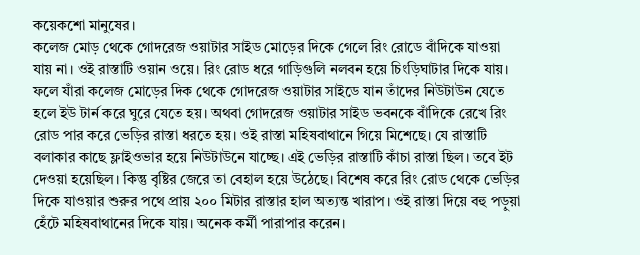কয়েকশো মানুষের।
কলেজ মোড় থেকে গোদরেজ ওয়াটার সাইড মোড়ের দিকে গেলে রিং রোডে বাঁদিকে যাওয়া যায় না। ওই রাস্তাটি ওয়ান ওয়ে। রিং রোড ধরে গাড়িগুলি নলবন হয়ে চিংড়িঘাটার দিকে যায়। ফলে যাঁরা কলেজ মোড়ের দিক থেকে গোদরেজ ওয়াটার সাইডে যান তাঁদের নিউটাউন যেতে হলে ইউ টার্ন করে ঘুরে যেতে হয়। অথবা গোদরেজ ওয়াটার সাইড ভবনকে বাঁদিকে রেখে রিং রোড পার করে ভেড়ির রাস্তা ধরতে হয়। ওই রাস্তা মহিষবাথানে গিয়ে মিশেছে। যে রাস্তাটি বলাকার কাছে ফ্লাইওভার হয়ে নিউটাউনে যাচ্ছে। এই ভেড়ির রাস্তাটি কাঁচা রাস্তা ছিল। তবে ইট দেওয়া হয়েছিল। কিন্তু বৃষ্টির জেরে তা বেহাল হয়ে উঠেছে। বিশেষ করে রিং রোড থেকে ভেড়ির দিকে যাওয়ার শুরুর পথে প্রায় ২০০ মিটার রাস্তার হাল অত্যন্ত খারাপ। ওই রাস্তা দিয়ে বহু পড়ুয়া হেঁটে মহিষবাথানের দিকে যায়। অনেক কর্মী পারাপার করেন।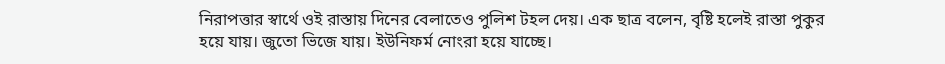নিরাপত্তার স্বার্থে ওই রাস্তায় দিনের বেলাতেও পুলিশ টহল দেয়। এক ছাত্র বলেন, বৃষ্টি হলেই রাস্তা পুকুর হয়ে যায়। জুতো ভিজে যায়। ইউনিফর্ম নোংরা হয়ে যাচ্ছে।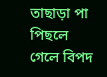তাছাড়া পা পিছলে গেলে বিপদ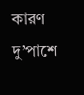কারণ দু’পাশে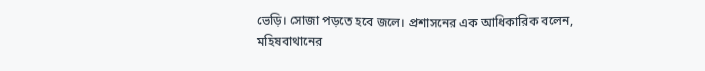ভেড়ি। সোজা পড়তে হবে জলে। প্রশাসনের এক আধিকারিক বলেন, মহিষবাথানের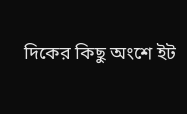দিকের কিছু অংশে ইট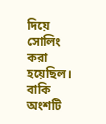দিয়ে সোলিং করা হয়েছিল। বাকি অংশটি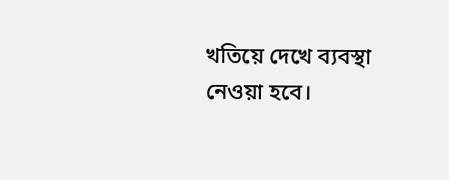খতিয়ে দেখে ব্যবস্থা নেওয়া হবে।